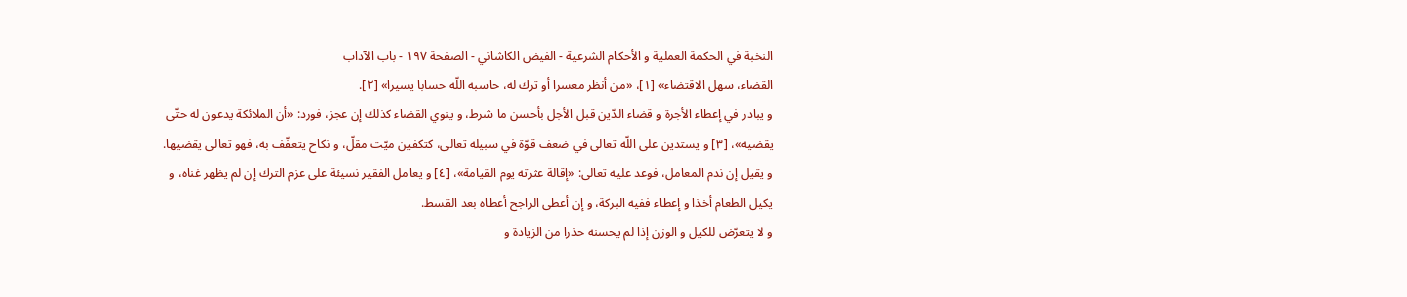النخبة في الحكمة العملية و الأحكام الشرعية - الفيض الكاشاني - الصفحة ١٩٧ - باب الآداب
القضاء، سهل الاقتضاء» [١]، «من أنظر معسرا أو ترك له، حاسبه اللّه حسابا يسيرا» [٢].
و يبادر في إعطاء الأجرة و قضاء الدّين قبل الأجل بأحسن ما شرط، و ينوي القضاء كذلك إن عجز، فورد: «أن الملائكة يدعون له حتّى يقضيه»، [٣] و يستدين على اللّه تعالى في ضعف قوّة في سبيله تعالى، كتكفين ميّت مقلّ، و نكاح يتعفّف به، فهو تعالى يقضيها.
و يقيل إن ندم المعامل، فوعد عليه تعالى: «إقالة عثرته يوم القيامة»، [٤] و يعامل الفقير نسيئة على عزم الترك إن لم يظهر غناه، و يكيل الطعام أخذا و إعطاء ففيه البركة، و إن أعطى الراجح أعطاه بعد القسط.
و لا يتعرّض للكيل و الوزن إذا لم يحسنه حذرا من الزيادة و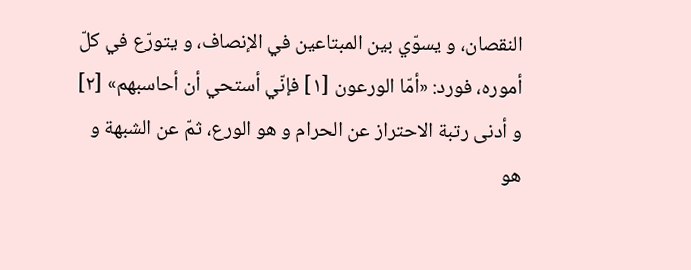النقصان، و يسوّي بين المبتاعين في الإنصاف، و يتورّع في كلّ أموره، فورد: «أمّا الورعون [١] فإنّي أستحي أن أحاسبهم» [٢] و أدنى رتبة الاحتراز عن الحرام و هو الورع، ثمّ عن الشبهة و هو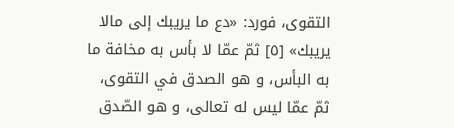التقوى، فورد: «دع ما يريبك إلى مالا يريبك» [٥] ثمّ عمّا لا بأس به مخافة ما به البأس، و هو الصدق في التقوى، ثمّ عمّا ليس له تعالى، و هو الصّدق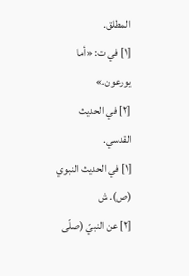المطلق.
[١] في ت: «أما يورعون.»
[٢] في الحديث القدسي.
[١] في الحديث النبوي (ص). ش
[٢] عن النبيّ (صلّى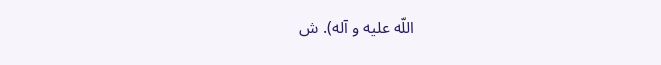اللّه عليه و آله). ش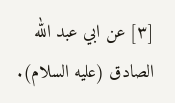[٣] عن ابي عبد الله الصادق (عليه السلام).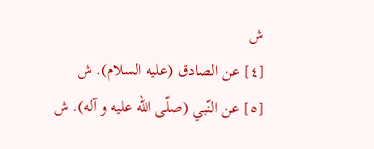ش
[٤] عن الصادق (عليه السلام). ش
[٥] عن النّبي (صلّى اللّه عليه و آله). ش